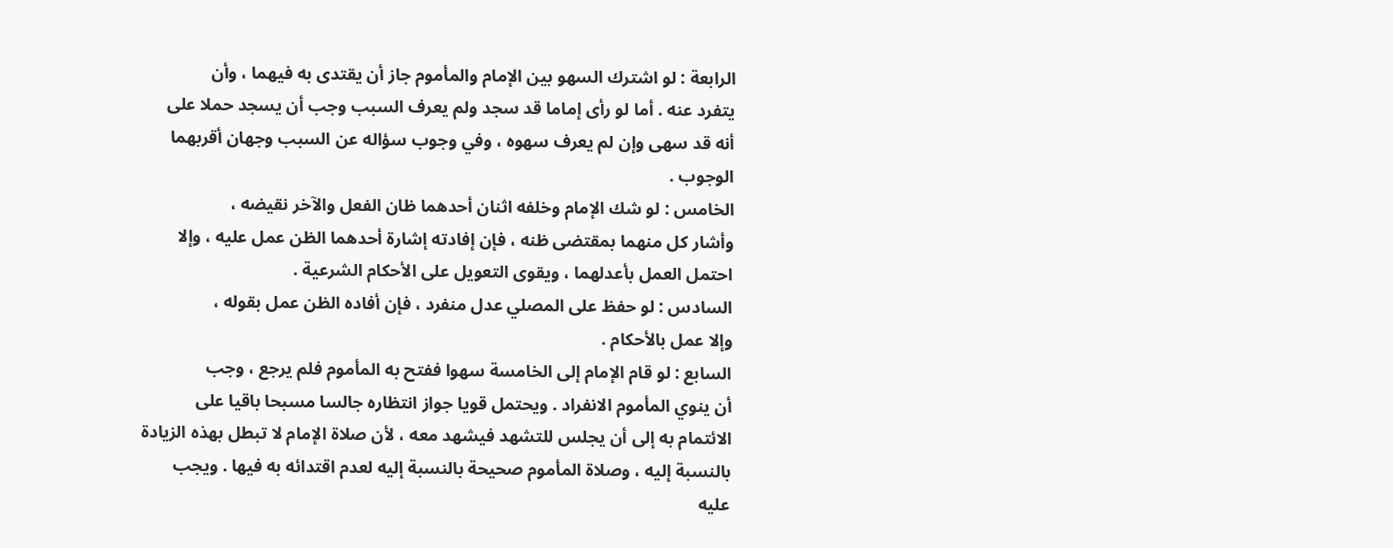الرابعة : لو اشترك السهو بين الإمام والمأموم جاز أن يقتدى به فيهما ، وأن
يتفرد عنه . أما لو رأى إماما قد سجد ولم يعرف السبب وجب أن يسجد حملا على
أنه قد سهى وإن لم يعرف سهوه ، وفي وجوب سؤاله عن السبب وجهان أقربهما
الوجوب .
الخامس : لو شك الإمام وخلفه اثنان أحدهما ظان الفعل والآخر نقيضه ،
وأشار كل منهما بمقتضى ظنه ، فإن إفادته إشارة أحدهما الظن عمل عليه ، وإلا
احتمل العمل بأعدلهما ، ويقوى التعويل على الأحكام الشرعية .
السادس : لو حفظ على المصلي عدل منفرد ، فإن أفاده الظن عمل بقوله ،
وإلا عمل بالأحكام .
السابع : لو قام الإمام إلى الخامسة سهوا ففتح به المأموم فلم يرجع ، وجب
أن ينوي المأموم الانفراد . ويحتمل قويا جواز انتظاره جالسا مسبحا باقيا على
الائتمام به إلى أن يجلس للتشهد فيشهد معه ، لأن صلاة الإمام لا تبطل بهذه الزيادة
بالنسبة إليه ، وصلاة المأموم صحيحة بالنسبة إليه لعدم اقتدائه به فيها . ويجب
عليه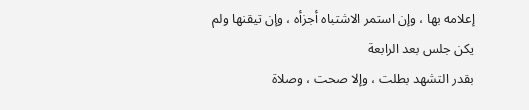إعلامه بها ، وإن استمر الاشتباه أجزأه ، وإن تيقنها ولم يكن جلس بعد الرابعة
بقدر التشهد بطلت ، وإلا صحت ، وصلاة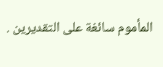المأموم سائغة على التقديرين .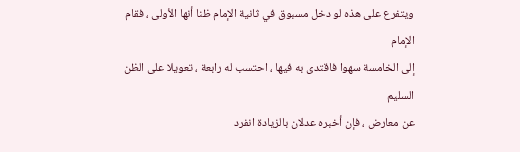ويتفرع على هذه لو دخل مسبوق في ثانية الإمام ظنا أنها الأولى ، فقام الإمام
إلى الخامسة سهوا فاقتدى به فيها ، احتسب له رابعة ، تعويلا على الظن السليم
عن معارض ، فإن أخبره عدلان بالزيادة انفرد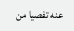عنه تفصيا من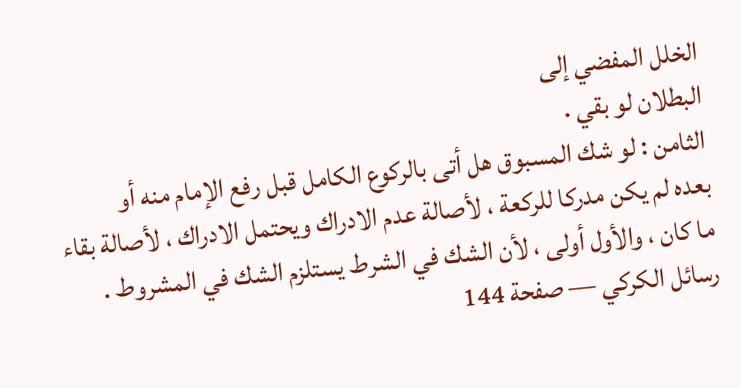الخلل المفضي إلى
البطلان لو بقي .
الثامن : لو شك المسبوق هل أتى بالركوع الكامل قبل رفع الإمام منه أو
بعده لم يكن مدركا للركعة ، لأصالة عدم الادراك ويحتمل الادراك ، لأصالة بقاء
ما كان ، والأول أولى ، لأن الشك في الشرط يستلزم الشك في المشروط .
رسائل الكركي — صفحة 144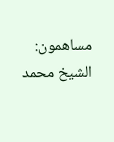مساهمون: الشيخ محمد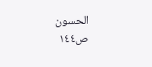الحسون
ص١٤٤